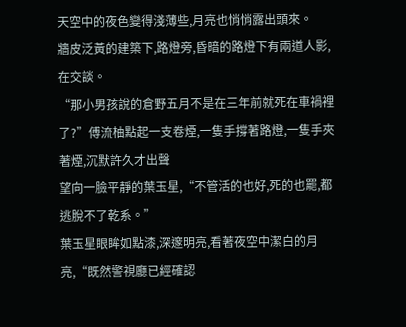天空中的夜色變得淺薄些,月亮也悄悄露出頭來。
牆皮泛黃的建築下,路燈旁,昏暗的路燈下有兩道人影,在交談。
“那小男孩說的倉野五月不是在三年前就死在車禍裡了?”傅流柚點起一支卷煙,一隻手撐著路燈,一隻手夾著煙,沉默許久才出聲
望向一臉平靜的葉玉星,“不管活的也好,死的也罷,都逃脫不了乾系。”
葉玉星眼眸如點漆,深邃明亮,看著夜空中潔白的月亮,“既然警視廳已經確認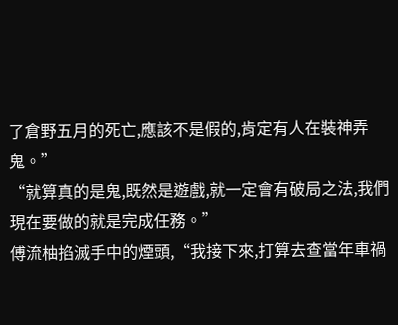了倉野五月的死亡,應該不是假的,肯定有人在裝神弄鬼。”
“就算真的是鬼,既然是遊戲,就一定會有破局之法,我們現在要做的就是完成任務。”
傅流柚掐滅手中的煙頭,“我接下來,打算去查當年車禍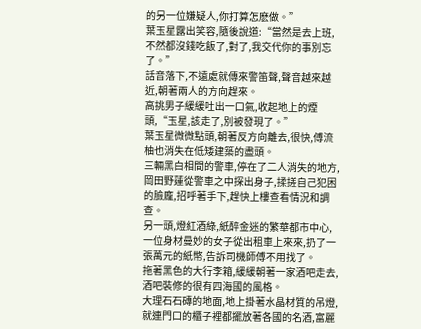的另一位嫌疑人,你打算怎麽做。”
葉玉星露出笑容,隨後說道:“當然是去上班,不然都沒錢吃飯了,對了,我交代你的事別忘了。”
話音落下,不遠處就傳來警笛聲,聲音越來越近,朝著兩人的方向趕來。
高挑男子緩緩吐出一口氣,收起地上的煙頭,“玉星,該走了,別被發現了。”
葉玉星微微點頭,朝著反方向離去,很快,傅流柚也消失在低矮建築的盡頭。
三輛黑白相間的警車,停在了二人消失的地方,岡田野蓮從警車之中探出身子,揉搓自己犯困的臉龐,招呼著手下,趕快上樓查看情況和調查。
另一頭,燈紅酒綠,紙醉金迷的繁華都市中心,一位身材曼妙的女子從出租車上來來,扔了一張萬元的紙幣,告訴司機師傅不用找了。
拖著黑色的大行李箱,緩緩朝著一家酒吧走去,酒吧裝修的很有四海國的風格。
大理石石磚的地面,地上掛著水晶材質的吊燈,就連門口的櫃子裡都擺放著各國的名酒,富麗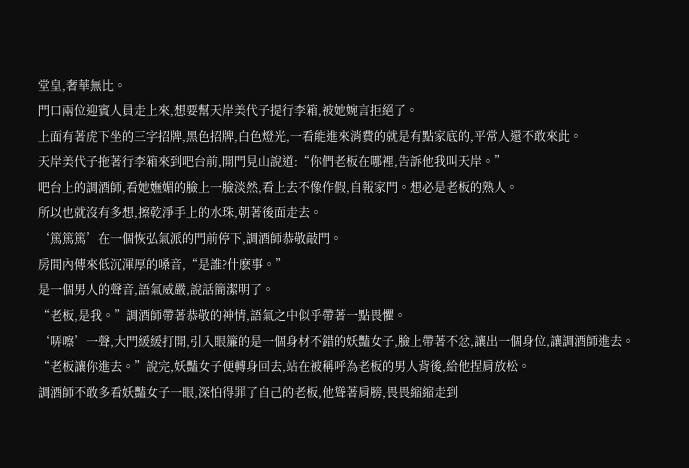堂皇,奢華無比。
門口兩位迎賓人員走上來,想要幫天岸美代子提行李箱,被她婉言拒絕了。
上面有著虎下坐的三字招牌,黑色招牌,白色燈光,一看能進來消費的就是有點家底的,平常人還不敢來此。
天岸美代子拖著行李箱來到吧台前,開門見山說道:“你們老板在哪裡,告訴他我叫天岸。”
吧台上的調酒師,看她嫵媚的臉上一臉淡然,看上去不像作假,自報家門。想必是老板的熟人。
所以也就沒有多想,擦乾淨手上的水珠,朝著後面走去。
‘篤篤篤’在一個恢弘氣派的門前停下,調酒師恭敬敲門。
房間內傳來低沉渾厚的嗓音,“是誰?什麽事。”
是一個男人的聲音,語氣威嚴,說話簡潔明了。
“老板,是我。”調酒師帶著恭敬的神情,語氣之中似乎帶著一點畏懼。
‘哢嚓’一聲,大門緩緩打開,引入眼簾的是一個身材不錯的妖豔女子,臉上帶著不忿,讓出一個身位,讓調酒師進去。
“老板讓你進去。”說完,妖豔女子便轉身回去,站在被稱呼為老板的男人背後,給他捏肩放松。
調酒師不敢多看妖豔女子一眼,深怕得罪了自己的老板,他聳著肩膀,畏畏縮縮走到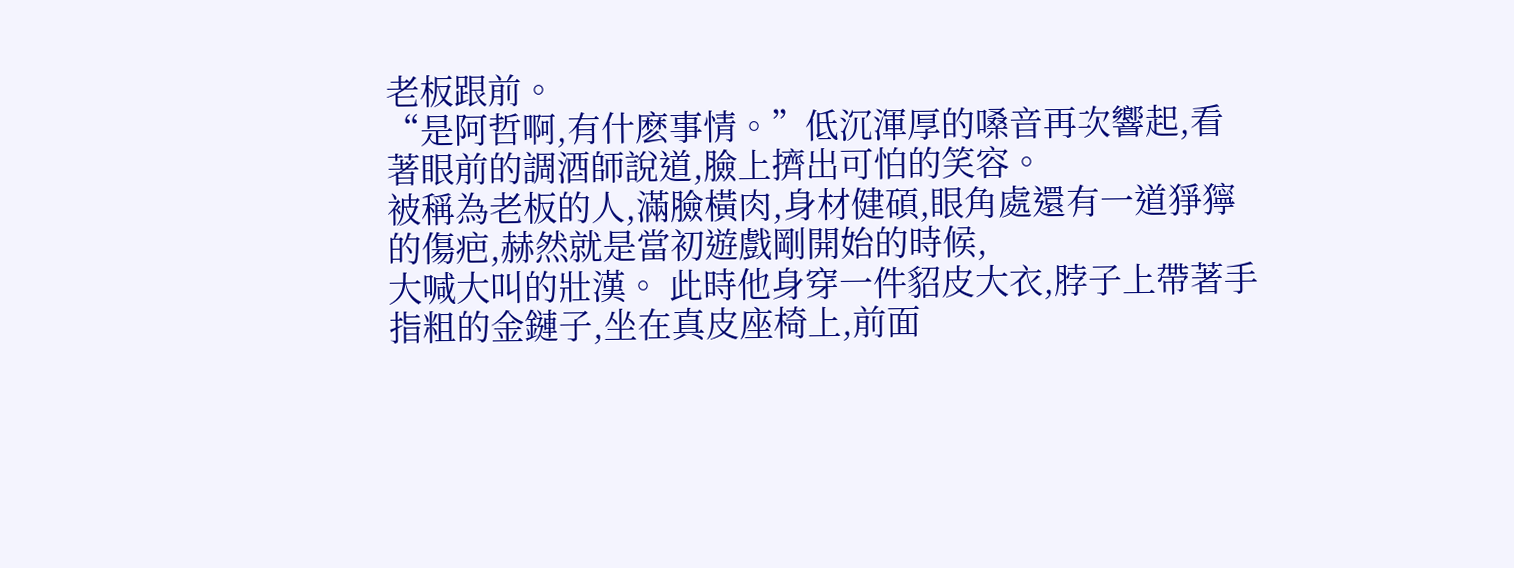老板跟前。
“是阿哲啊,有什麽事情。”低沉渾厚的嗓音再次響起,看著眼前的調酒師說道,臉上擠出可怕的笑容。
被稱為老板的人,滿臉橫肉,身材健碩,眼角處還有一道猙獰的傷疤,赫然就是當初遊戲剛開始的時候,
大喊大叫的壯漢。 此時他身穿一件貂皮大衣,脖子上帶著手指粗的金鏈子,坐在真皮座椅上,前面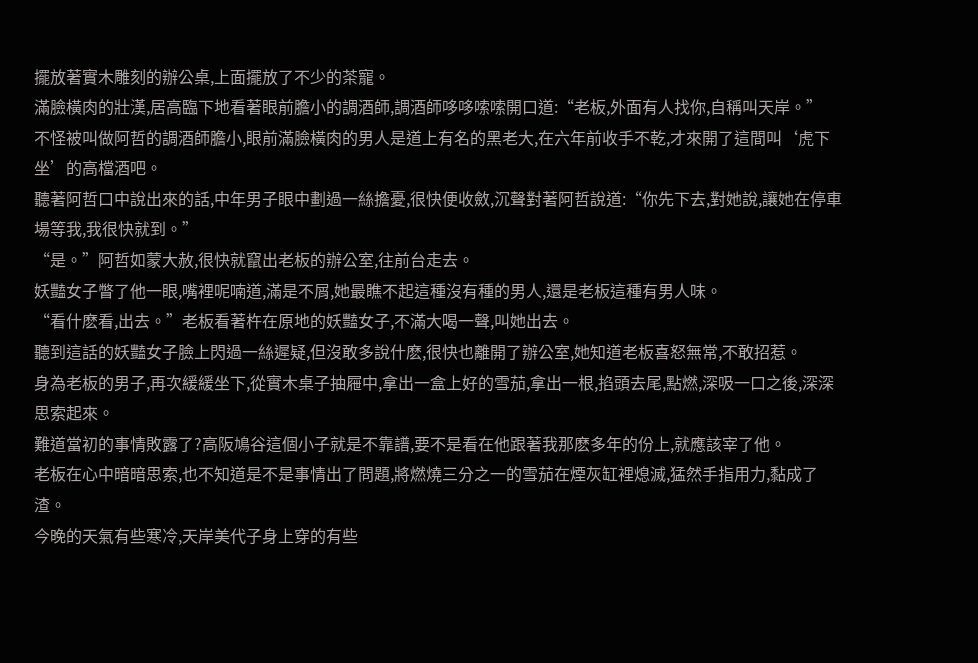擺放著實木雕刻的辦公桌,上面擺放了不少的茶寵。
滿臉橫肉的壯漢,居高臨下地看著眼前膽小的調酒師,調酒師哆哆嗦嗦開口道:“老板,外面有人找你,自稱叫天岸。”
不怪被叫做阿哲的調酒師膽小,眼前滿臉橫肉的男人是道上有名的黑老大,在六年前收手不乾,才來開了這間叫‘虎下坐’的高檔酒吧。
聽著阿哲口中說出來的話,中年男子眼中劃過一絲擔憂,很快便收斂,沉聲對著阿哲說道:“你先下去,對她說,讓她在停車場等我,我很快就到。”
“是。”阿哲如蒙大赦,很快就竄出老板的辦公室,往前台走去。
妖豔女子瞥了他一眼,嘴裡呢喃道,滿是不屑,她最瞧不起這種沒有種的男人,還是老板這種有男人味。
“看什麽看,出去。”老板看著杵在原地的妖豔女子,不滿大喝一聲,叫她出去。
聽到這話的妖豔女子臉上閃過一絲遲疑,但沒敢多說什麽,很快也離開了辦公室,她知道老板喜怒無常,不敢招惹。
身為老板的男子,再次緩緩坐下,從實木桌子抽屜中,拿出一盒上好的雪茄,拿出一根,掐頭去尾,點燃,深吸一口之後,深深思索起來。
難道當初的事情敗露了?高阪鳩谷這個小子就是不靠譜,要不是看在他跟著我那麽多年的份上,就應該宰了他。
老板在心中暗暗思索,也不知道是不是事情出了問題,將燃燒三分之一的雪茄在煙灰缸裡熄滅,猛然手指用力,黏成了渣。
今晚的天氣有些寒冷,天岸美代子身上穿的有些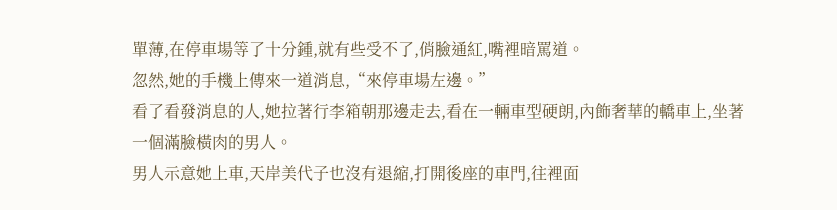單薄,在停車場等了十分鍾,就有些受不了,俏臉通紅,嘴裡暗罵道。
忽然,她的手機上傳來一道消息,“來停車場左邊。”
看了看發消息的人,她拉著行李箱朝那邊走去,看在一輛車型硬朗,內飾奢華的轎車上,坐著一個滿臉橫肉的男人。
男人示意她上車,天岸美代子也沒有退縮,打開後座的車門,往裡面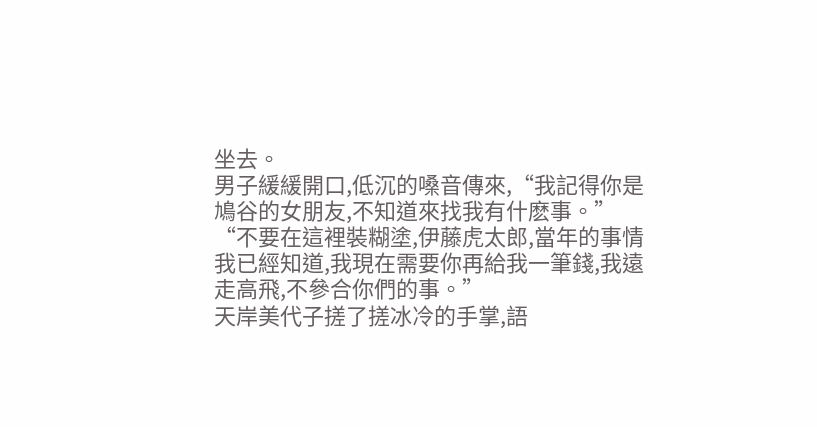坐去。
男子緩緩開口,低沉的嗓音傳來,“我記得你是鳩谷的女朋友,不知道來找我有什麽事。”
“不要在這裡裝糊塗,伊藤虎太郎,當年的事情我已經知道,我現在需要你再給我一筆錢,我遠走高飛,不參合你們的事。”
天岸美代子搓了搓冰冷的手掌,語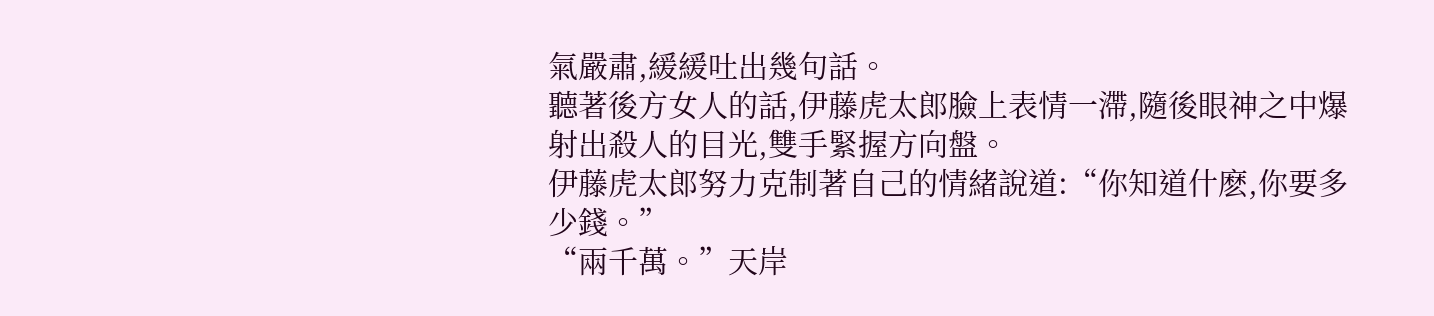氣嚴肅,緩緩吐出幾句話。
聽著後方女人的話,伊藤虎太郎臉上表情一滯,隨後眼神之中爆射出殺人的目光,雙手緊握方向盤。
伊藤虎太郎努力克制著自己的情緒說道:“你知道什麽,你要多少錢。”
“兩千萬。”天岸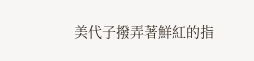美代子撥弄著鮮紅的指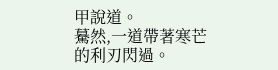甲說道。
驀然,一道帶著寒芒的利刃閃過。